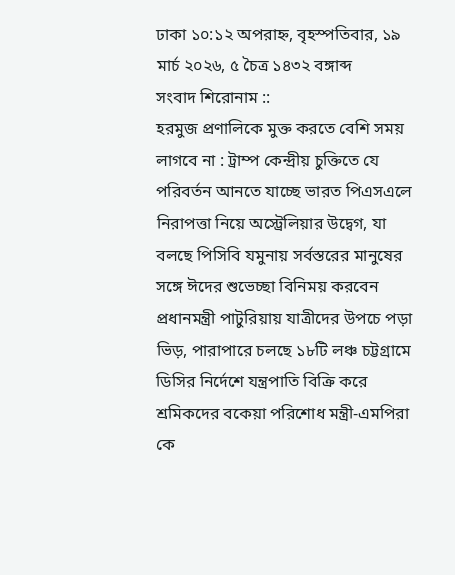ঢাকা ১০:১২ অপরাহ্ন, বৃহস্পতিবার, ১৯ মার্চ ২০২৬, ৫ চৈত্র ১৪৩২ বঙ্গাব্দ
সংবাদ শিরোনাম ::
হরমুজ প্রণালিকে মুক্ত করতে বেশি সময় লাগবে না : ট্রাম্প কেন্দ্রীয় চুক্তিতে যে পরিবর্তন আনতে যাচ্ছে ভারত পিএসএলে নিরাপত্তা নিয়ে অস্ট্রেলিয়ার উদ্বেগ, যা বলছে পিসিবি যমুনায় সর্বস্তরের মানুষের সঙ্গে ঈদের শুভেচ্ছা বিনিময় করবেন প্রধানমন্ত্রী পাটুরিয়ায় যাত্রীদের উপচে পড়া ভিড়, পারাপারে চলছে ১৮টি লঞ্চ চট্টগ্রামে ডিসির নির্দেশে যন্ত্রপাতি বিক্রি করে শ্রমিকদের বকেয়া পরিশোধ মন্ত্রী-এমপিরা কে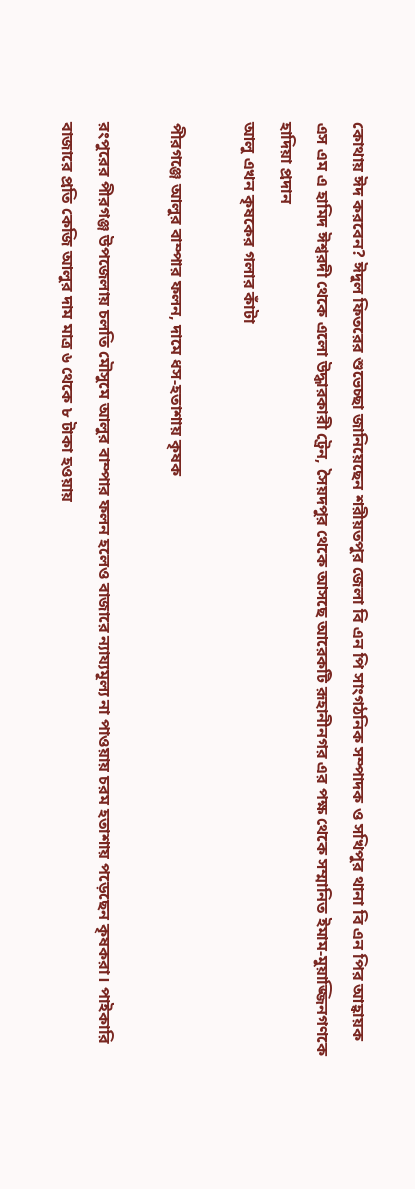কোথায় ঈদ করবেন? ঈদুল ফিতরের শুভেচ্ছা জানিয়েছেন শরীয়তপুর জেলা বি এন পি সাংগঠনিক সম্পাদক ও সখিপুর থানা বি এন পির আহ্বায়ক এস এম এ হামিদ ঈশ্বরদী থেকে এলো উদ্ধারকারী ট্রেন, সৈয়দপুর থেকে আসছে আরেকটি রূহানীনগর এর পক্ষ থেকে সম্মানিত ইমাম-মুয়াজ্জিনগণকে  হাদিয়া প্রদান
আলু এখন কৃষকের গলার কাঁটা

পীরগঞ্জে আলুর বাম্পার ফলন, দামে ধস-হতাশায় কৃষক

রংপুরের পীরগঞ্জ উপজেলায় চলতি মৌসুমে আলুর বাম্পার ফলন হলেও বাজারে ন্যায্যমূল্য না পাওয়ায় চরম হতাশায় পড়েছেন কৃষকরা। পাইকারি বাজারে প্রতি কেজি আলুর দাম মাত্র ৬ থেকে ৮ টাকা হওয়ায়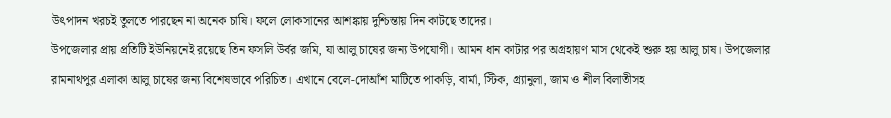উৎপাদন খরচই তুলতে পারছেন না অনেক চাষি। ফলে লোকসানের আশঙ্কায় দুশ্চিন্তায় দিন কাটছে তাদের।
উপজেলার প্রায় প্রতিটি ইউনিয়নেই রয়েছে তিন ফসলি উর্বর জমি, যা আলু চাষের জন্য উপযোগী। আমন ধান কাটার পর অগ্রহায়ণ মাস থেকেই শুরু হয় আলু চাষ। উপজেলার রামনাথপুর এলাকা আলু চাষের জন্য বিশেষভাবে পরিচিত। এখানে বেলে-দোআঁশ মাটিতে পাকড়ি, বার্মা, স্টিক, গ্র্যানুলা, জাম ও শীল বিলাতীসহ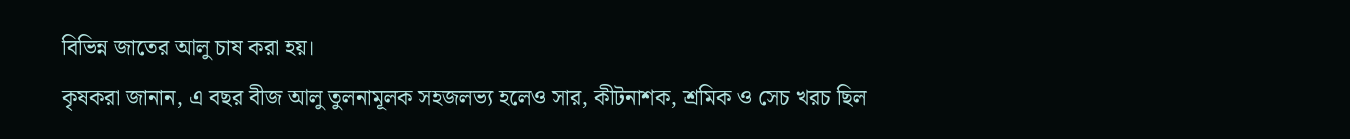বিভিন্ন জাতের আলু চাষ করা হয়।
কৃষকরা জানান, এ বছর বীজ আলু তুলনামূলক সহজলভ্য হলেও সার, কীটনাশক, শ্রমিক ও সেচ খরচ ছিল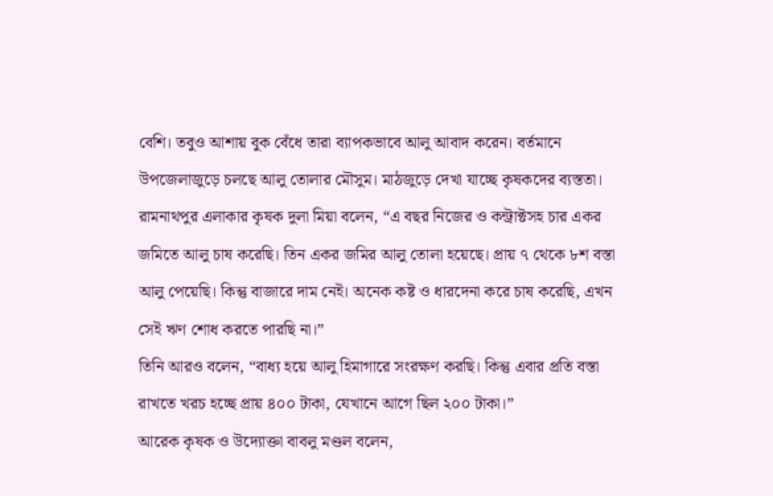বেশি। তবুও আশায় বুক বেঁধে তারা ব্যাপকভাবে আলু আবাদ করেন। বর্তমানে উপজেলাজুড়ে চলছে আলু তোলার মৌসুম। মাঠজুড়ে দেখা যাচ্ছে কৃষকদের ব্যস্ততা।
রামনাথপুর এলাকার কৃষক দুলা মিয়া বলেন, “এ বছর নিজের ও কন্ট্রাক্টসহ চার একর জমিতে আলু চাষ করেছি। তিন একর জমির আলু তোলা হয়েছে। প্রায় ৭ থেকে ৮শ বস্তা আলু পেয়েছি। কিন্তু বাজারে দাম নেই। অনেক কষ্ট ও ধারদেনা করে চাষ করেছি, এখন সেই ঋণ শোধ করতে পারছি না।”
তিনি আরও বলেন, “বাধ্য হয়ে আলু হিমাগারে সংরক্ষণ করছি। কিন্তু এবার প্রতি বস্তা রাখতে খরচ হচ্ছে প্রায় ৪০০ টাকা, যেখানে আগে ছিল ২০০ টাকা।”
আরেক কৃষক ও উদ্যোক্তা বাবলু মণ্ডল বলেন,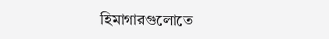হিমাগারগুলোতে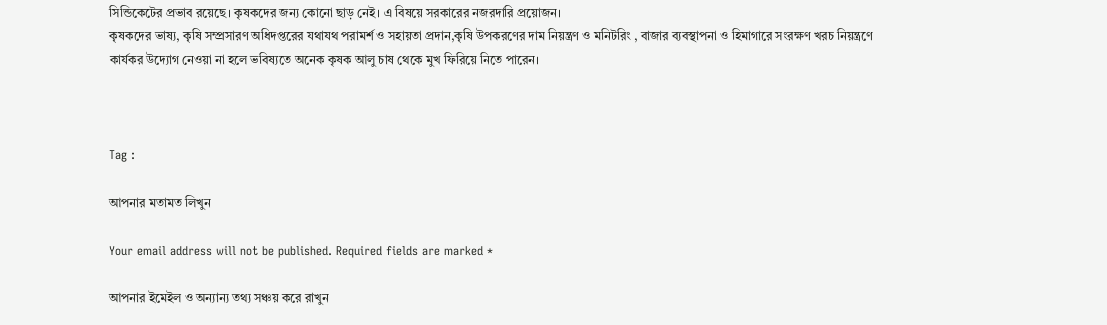সিন্ডিকেটের প্রভাব রয়েছে। কৃষকদের জন্য কোনো ছাড় নেই। এ বিষয়ে সরকারের নজরদারি প্রয়োজন।
কৃষকদের ভাষ্য, কৃষি সম্প্রসারণ অধিদপ্তরের যথাযথ পরামর্শ ও সহায়তা প্রদান,কৃষি উপকরণের দাম নিয়ন্ত্রণ ও মনিটরিং , বাজার ব্যবস্থাপনা ও হিমাগারে সংরক্ষণ খরচ নিয়ন্ত্রণে কার্যকর উদ্যোগ নেওয়া না হলে ভবিষ্যতে অনেক কৃষক আলু চাষ থেকে মুখ ফিরিয়ে নিতে পারেন।



Tag :

আপনার মতামত লিখুন

Your email address will not be published. Required fields are marked *

আপনার ইমেইল ও অন্যান্য তথ্য সঞ্চয় করে রাখুন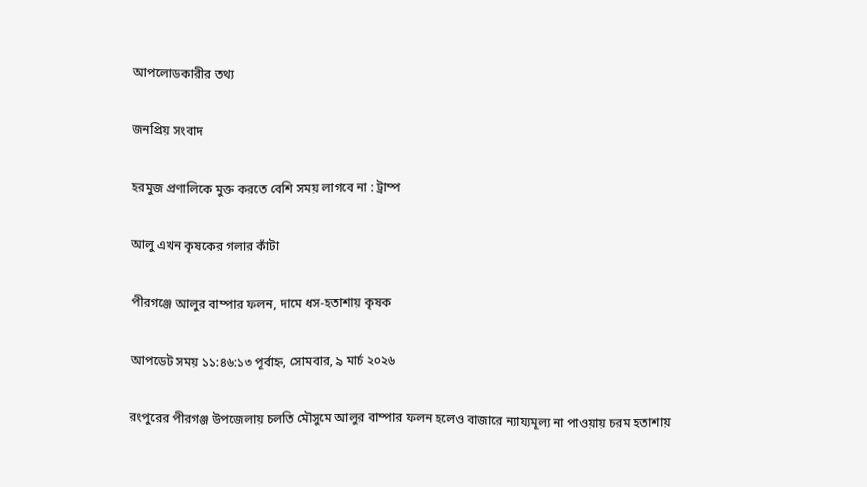আপলোডকারীর তথ্য

জনপ্রিয় সংবাদ

হরমুজ প্রণালিকে মুক্ত করতে বেশি সময় লাগবে না : ট্রাম্প

আলু এখন কৃষকের গলার কাঁটা

পীরগঞ্জে আলুর বাম্পার ফলন, দামে ধস-হতাশায় কৃষক

আপডেট সময় ১১:৪৬:১৩ পূর্বাহ্ন, সোমবার, ৯ মার্চ ২০২৬

রংপুরের পীরগঞ্জ উপজেলায় চলতি মৌসুমে আলুর বাম্পার ফলন হলেও বাজারে ন্যায্যমূল্য না পাওয়ায় চরম হতাশায়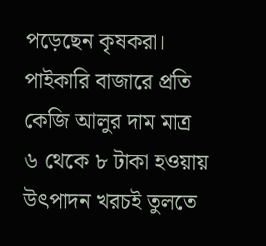পড়েছেন কৃষকরা। পাইকারি বাজারে প্রতি কেজি আলুর দাম মাত্র ৬ থেকে ৮ টাকা হওয়ায় উৎপাদন খরচই তুলতে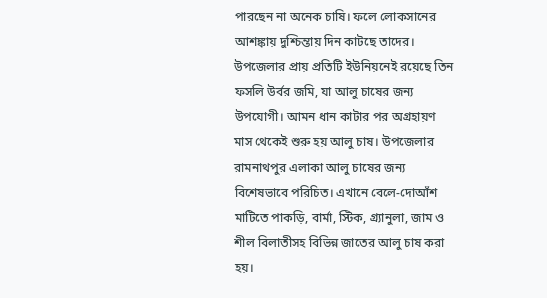পারছেন না অনেক চাষি। ফলে লোকসানের আশঙ্কায় দুশ্চিন্তায় দিন কাটছে তাদের।
উপজেলার প্রায় প্রতিটি ইউনিয়নেই রয়েছে তিন ফসলি উর্বর জমি, যা আলু চাষের জন্য উপযোগী। আমন ধান কাটার পর অগ্রহায়ণ মাস থেকেই শুরু হয় আলু চাষ। উপজেলার রামনাথপুর এলাকা আলু চাষের জন্য বিশেষভাবে পরিচিত। এখানে বেলে-দোআঁশ মাটিতে পাকড়ি, বার্মা, স্টিক, গ্র্যানুলা, জাম ও শীল বিলাতীসহ বিভিন্ন জাতের আলু চাষ করা হয়।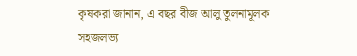কৃষকরা জানান, এ বছর বীজ আলু তুলনামূলক সহজলভ্য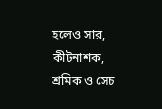হলেও সার, কীটনাশক, শ্রমিক ও সেচ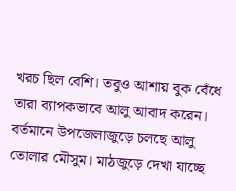খরচ ছিল বেশি। তবুও আশায় বুক বেঁধে তারা ব্যাপকভাবে আলু আবাদ করেন। বর্তমানে উপজেলাজুড়ে চলছে আলু তোলার মৌসুম। মাঠজুড়ে দেখা যাচ্ছে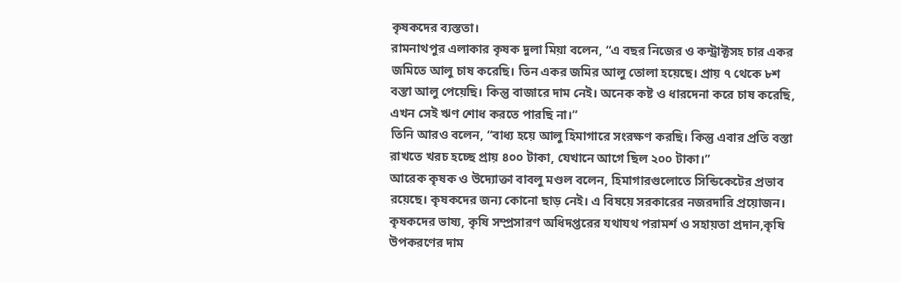কৃষকদের ব্যস্ততা।
রামনাথপুর এলাকার কৃষক দুলা মিয়া বলেন, “এ বছর নিজের ও কন্ট্রাক্টসহ চার একর জমিতে আলু চাষ করেছি। তিন একর জমির আলু তোলা হয়েছে। প্রায় ৭ থেকে ৮শ বস্তা আলু পেয়েছি। কিন্তু বাজারে দাম নেই। অনেক কষ্ট ও ধারদেনা করে চাষ করেছি, এখন সেই ঋণ শোধ করতে পারছি না।”
তিনি আরও বলেন, “বাধ্য হয়ে আলু হিমাগারে সংরক্ষণ করছি। কিন্তু এবার প্রতি বস্তা রাখতে খরচ হচ্ছে প্রায় ৪০০ টাকা, যেখানে আগে ছিল ২০০ টাকা।”
আরেক কৃষক ও উদ্যোক্তা বাবলু মণ্ডল বলেন, হিমাগারগুলোতে সিন্ডিকেটের প্রভাব রয়েছে। কৃষকদের জন্য কোনো ছাড় নেই। এ বিষয়ে সরকারের নজরদারি প্রয়োজন।
কৃষকদের ভাষ্য, কৃষি সম্প্রসারণ অধিদপ্তরের যথাযথ পরামর্শ ও সহায়তা প্রদান,কৃষি উপকরণের দাম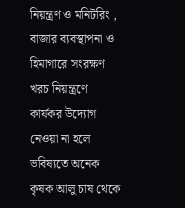নিয়ন্ত্রণ ও মনিটরিং , বাজার ব্যবস্থাপনা ও হিমাগারে সংরক্ষণ খরচ নিয়ন্ত্রণে কার্যকর উদ্যোগ নেওয়া না হলে ভবিষ্যতে অনেক কৃষক আলু চাষ থেকে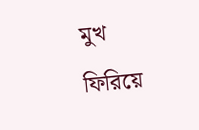মুখ ফিরিয়ে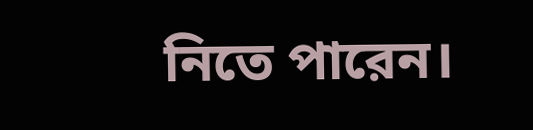নিতে পারেন।